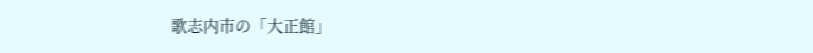歌志内市の「大正館」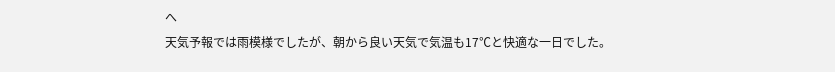へ
天気予報では雨模様でしたが、朝から良い天気で気温も17℃と快適な一日でした。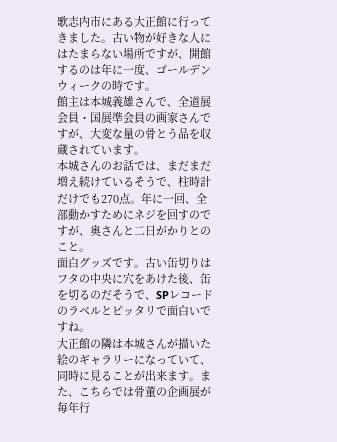歌志内市にある大正館に行ってきました。古い物が好きな人にはたまらない場所ですが、開館するのは年に一度、ゴールデンウィークの時です。
館主は本城義雄さんで、全道展会員・国展準会員の画家さんですが、大変な量の骨とう品を収蔵されています。
本城さんのお話では、まだまだ増え続けているそうで、柱時計だけでも270点。年に一回、全部動かすためにネジを回すのですが、奥さんと二日がかりとのこと。
面白グッズです。古い缶切りはフタの中央に穴をあけた後、缶を切るのだそうで、SPレコードのラベルとピッタリで面白いですね。
大正館の隣は本城さんが描いた絵のギャラリーになっていて、同時に見ることが出来ます。また、こちらでは骨董の企画展が毎年行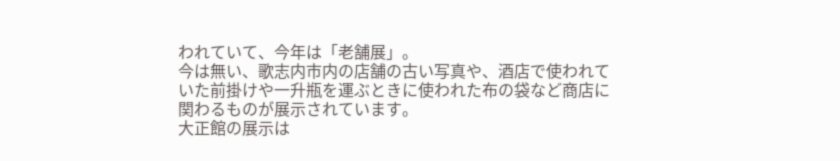われていて、今年は「老舗展」。
今は無い、歌志内市内の店舗の古い写真や、酒店で使われていた前掛けや一升瓶を運ぶときに使われた布の袋など商店に関わるものが展示されています。
大正館の展示は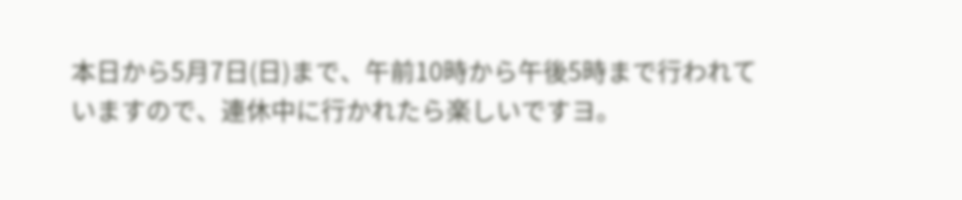本日から5月7日(日)まで、午前10時から午後5時まで行われていますので、連休中に行かれたら楽しいですヨ。